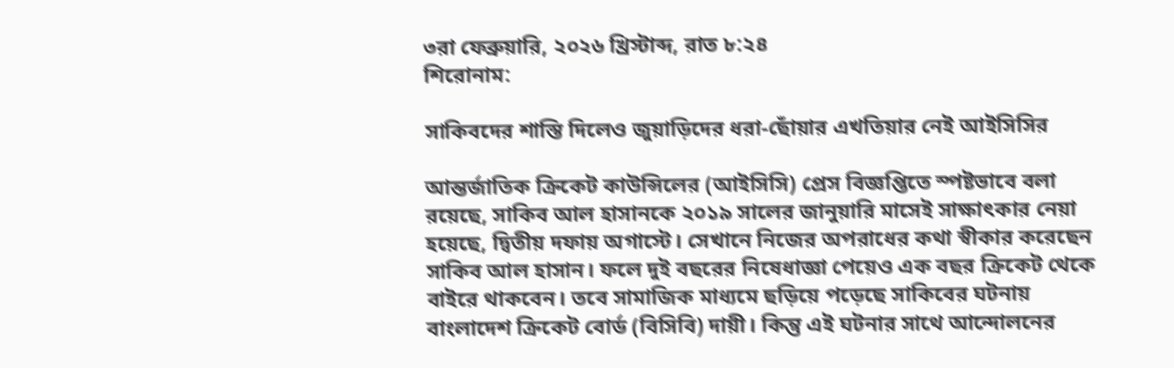৩রা ফেব্রুয়ারি, ২০২৬ খ্রিস্টাব্দ, রাত ৮:২৪
শিরোনাম:

সাকিবদের শাস্তি দিলেও জুয়াড়িদের ধরা-ছোঁয়ার এখতিয়ার নেই আইসিসির

আন্তর্জাতিক ক্রিকেট কাউন্সিলের (আইসিসি) প্রেস বিজ্ঞপ্তিতে স্পষ্টভাবে বলা রয়েছে, সাকিব আল হাসানকে ২০১৯ সালের জানুয়ারি মাসেই সাক্ষাৎকার নেয়া হয়েছে, দ্বিতীয় দফায় অগাস্টে। সেখানে নিজের অপরাধের কথা স্বীকার করেছেন সাকিব আল হাসান। ফলে দুই বছরের নিষেধাজ্ঞা পেয়েও এক বছর ক্রিকেট থেকে বাইরে থাকবেন। তবে সামাজিক মাধ্যমে ছড়িয়ে পড়েছে সাকিবের ঘটনায় বাংলাদেশ ক্রিকেট বোর্ড (বিসিবি) দায়ী। কিন্তু এই ঘটনার সাথে আন্দোলনের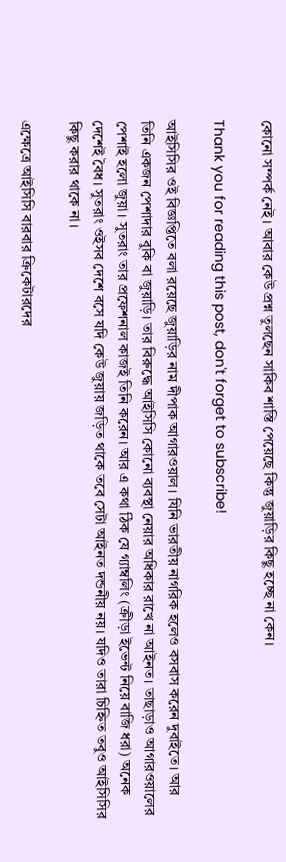কোনো সম্পর্ক নেই। আবার কেউ প্রশ্ন তুলছেন সাকিব শাস্তি পেয়েছে কিন্তু জুয়াড়ির কিছু হচ্ছে না কেন।

Thank you for reading this post, don't forget to subscribe!

আইসিসির ওই বিজ্ঞপ্তিতে বলা রয়েছে জুয়াড়ির নাম দীপাক আগারওয়াল। যিনি ভারতীয় নাগরিক হলেও বসবাস করেন দুবাইতে। আর তিনি একজন পেশাদার বুকি বা জুয়াড়ি। তার বিরুদ্ধে আইসিসি কোনো ব্যবস্থা নেয়ার অধিকার রাখে না আইনত। তাছাড়াও আগারওয়ালের পেশাই হলো জুয়া। সুতরাং তার প্রফেশনাল কাজই তিনি করেন। আর এ কথা ঠিক যে গ্যাম্বলিং (ক্রীড়া ইভেন্ট নিয়ে বাজি ধরা) অনেক দেশেই বৈধ। সুতরাং ওইসব দেশে বসে যদি কেউ জুয়ায় জড়িত থাকে তবে সেটা আইনত দন্ডনীয় নয়। যদিও তারা চিহ্নিত তবুও আইসিসির কিছু করার থাকে না।

এক্ষেত্রে আইসিসি বারবার ক্রিকেটারদের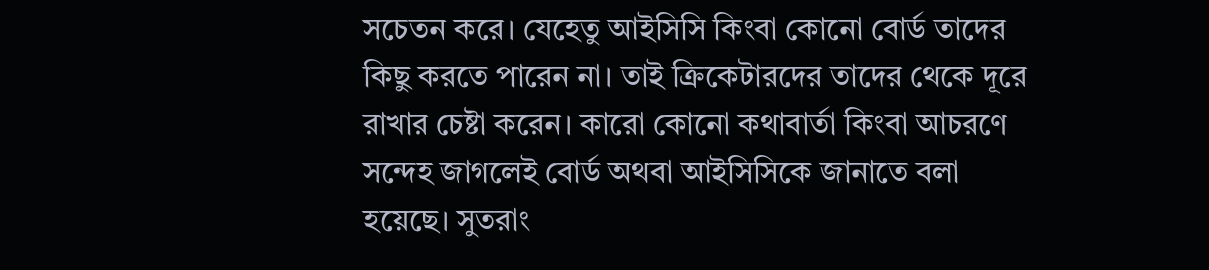সচেতন করে। যেহেতু আইসিসি কিংবা কোনো বোর্ড তাদের কিছু করতে পারেন না। তাই ক্রিকেটারদের তাদের থেকে দূরে রাখার চেষ্টা করেন। কারো কোনো কথাবার্তা কিংবা আচরণে সন্দেহ জাগলেই বোর্ড অথবা আইসিসিকে জানাতে বলা হয়েছে। সুতরাং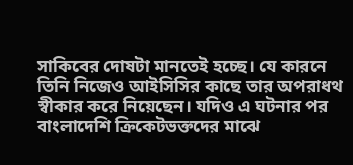সাকিবের দোষটা মানতেই হচ্ছে। যে কারনে তিনি নিজেও আইসিসির কাছে তার অপরাধথ স্বীকার করে নিয়েছেন। যদিও এ ঘটনার পর বাংলাদেশি ক্রিকেটভক্তদের মাঝে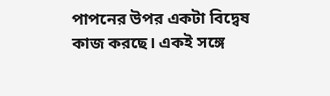পাপনের উপর একটা বিদ্বেষ কাজ করছে। একই সঙ্গে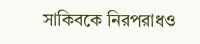সাকিবকে নিরপরাধও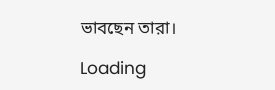ভাবছেন তারা।

Loading